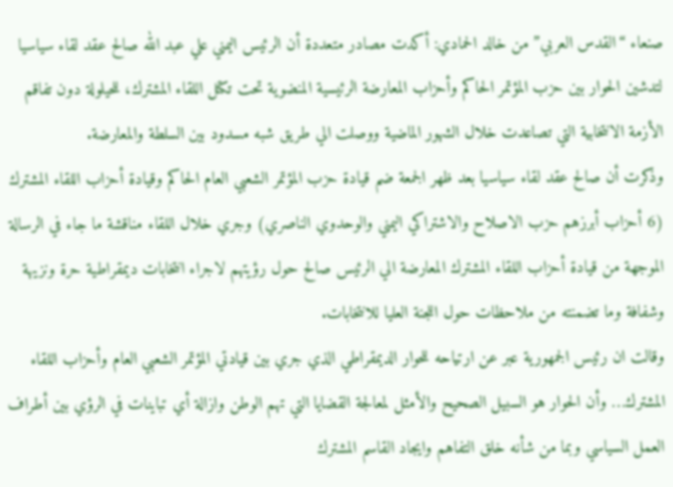صنعاء “القدس العربي” من خالد الحمادي: أكدت مصادر متعددة أن الرئيس اليمني علي عبد الله صالح عقد لقاء سياسيا لتدشين الحوار بين حزب المؤتمر الحاكم وأحزاب المعارضة الرئيسية المنضوية تحت تكتل اللقاء المشترك، للحيلولة دون تفاقم الأزمة الانتخابية التي تصاعدت خلال الشهور الماضية ووصلت الي طريق شبه مسدود بين السلطة والمعارضة.
وذكرت أن صالح عقد لقاء سياسيا بعد ظهر الجمعة ضم قيادة حزب المؤتمر الشعبي العام الحاكم وقيادة أحزاب اللقاء المشترك (6 أحزاب أبرزهم حزب الاصلاح والاشتراكي اليمني والوحدوي الناصري) وجري خلال اللقاء مناقشة ما جاء في الرسالة الموجهة من قيادة أحزاب اللقاء المشترك المعارضة الي الرئيس صالح حول رؤيتهم لاجراء انتخابات ديمقراطية حرة ونزيهة وشفافة وما تضمنته من ملاحظات حول اللجنة العليا للانتخابات.
وقالت ان رئيس الجمهورية عبر عن ارتياحه للحوار الديمقراطي الذي جري بين قيادتي المؤتمر الشعبي العام وأحزاب اللقاء المشترك… وأن الحوار هو السبيل الصحيح والأمثل لمعالجة القضايا التي تهم الوطن وازالة أي تباينات في الرؤي بين أطراف العمل السياسي وبما من شأنه خلق التفاهم وايجاد القاسم المشترك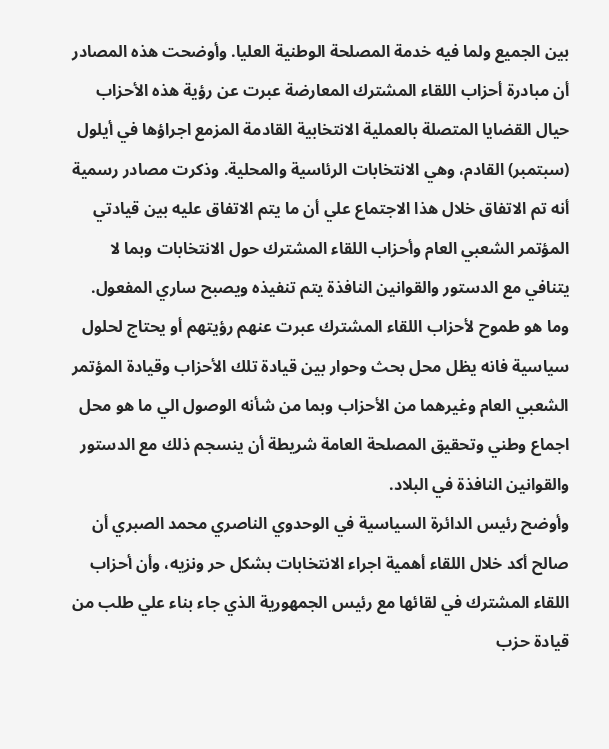بين الجميع ولما فيه خدمة المصلحة الوطنية العليا. وأوضحت هذه المصادر أن مبادرة أحزاب اللقاء المشترك المعارضة عبرت عن رؤية هذه الأحزاب حيال القضايا المتصلة بالعملية الانتخابية القادمة المزمع اجراؤها في أيلول (سبتمبر) القادم، وهي الانتخابات الرئاسية والمحلية. وذكرت مصادر رسمية أنه تم الاتفاق خلال هذا الاجتماع علي أن ما يتم الاتفاق عليه بين قيادتي المؤتمر الشعبي العام وأحزاب اللقاء المشترك حول الانتخابات وبما لا يتنافي مع الدستور والقوانين النافذة يتم تنفيذه ويصبح ساري المفعول.
وما هو طموح لأحزاب اللقاء المشترك عبرت عنهم رؤيتهم أو يحتاج لحلول سياسية فانه يظل محل بحث وحوار بين قيادة تلك الأحزاب وقيادة المؤتمر الشعبي العام وغيرهما من الأحزاب وبما من شأنه الوصول الي ما هو محل اجماع وطني وتحقيق المصلحة العامة شريطة أن ينسجم ذلك مع الدستور والقوانين النافذة في البلاد.
وأوضح رئيس الدائرة السياسية في الوحدوي الناصري محمد الصبري أن صالح أكد خلال اللقاء أهمية اجراء الانتخابات بشكل حر ونزيه، وأن أحزاب اللقاء المشترك في لقائها مع رئيس الجمهورية الذي جاء بناء علي طلب من قيادة حزب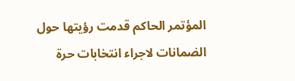المؤتمر الحاكم قدمت رؤيتها حول الضمانات لاجراء انتخابات حرة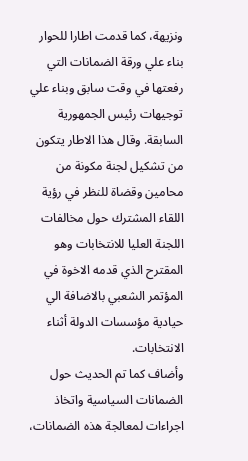ونزيهة، كما قدمت اطارا للحوار بناء علي ورقة الضمانات التي رفعتها في وقت سابق وبناء علي توجيهات رئيس الجمهورية السابقة. وقال هذا الاطار يتكون من تشكيل لجنة مكونة من محامين وقضاة للنظر في رؤية اللقاء المشترك حول مخالفات اللجنة العليا للانتخابات وهو المقترح الذي قدمه الاخوة في المؤتمر الشعبي بالاضافة الي حيادية مؤسسات الدولة أثناء الانتخابات.
وأضاف كما تم الحديث حول الضمانات السياسية واتخاذ اجراءات لمعالجة هذه الضمانات،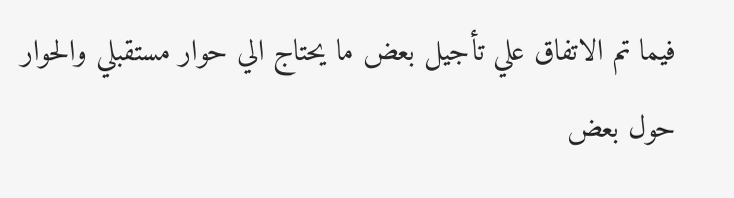فيما تم الاتفاق علي تأجيل بعض ما يحتاج الي حوار مستقبلي والحوار حول بعض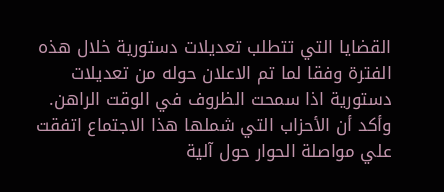القضايا التي تتطلب تعديلات دستورية خلال هذه الفترة وفقا لما تم الاعلان حوله من تعديلات دستورية اذا سمحت الظروف في الوقت الراهن. وأكد أن الأحزاب التي شملها هذا الاجتماع اتفقت علي مواصلة الحوار حول آلية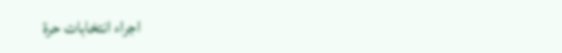اجراء انتخابات حرة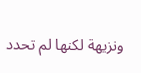ونزيهة لكنها لم تحدد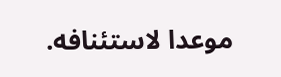موعدا لاستئنافه.